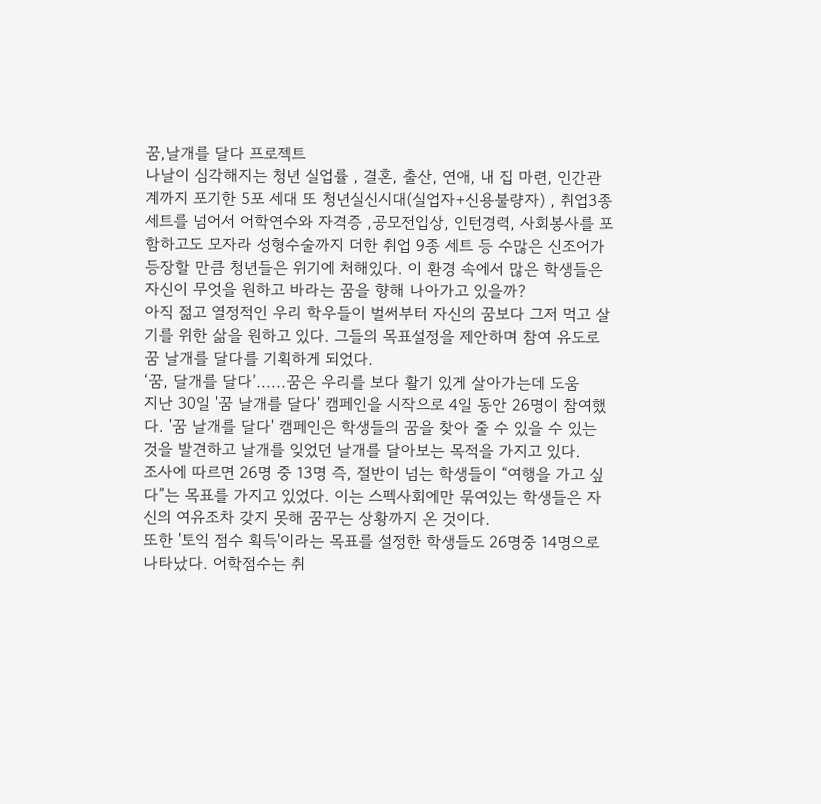꿈,날개를 달다 프로젝트
나날이 심각해지는 청년 실업률 , 결혼, 출산, 연애, 내 집 마련, 인간관계까지 포기한 5포 세대 또 청년실신시대(실업자+신용불량자) , 취업3종 세트를 넘어서 어학연수와 자격증 ,공모전입상, 인턴경력, 사회봉사를 포함하고도 모자라 성형수술까지 더한 취업 9종 세트 등 수많은 신조어가 등장할 만큼 청년들은 위기에 처해있다. 이 환경 속에서 많은 학생들은 자신이 무엇을 원하고 바라는 꿈을 향해 나아가고 있을까?
아직 젊고 열정적인 우리 학우들이 벌써부터 자신의 꿈보다 그저 먹고 살기를 위한 삶을 원하고 있다. 그들의 목표설정을 제안하며 참여 유도로 꿈 날개를 달다를 기획하게 되었다.
‘꿈, 달개를 달다’......꿈은 우리를 보다 활기 있게 살아가는데 도움
지난 30일 '꿈 날개를 달다' 캠페인을 시작으로 4일 동안 26명이 참여했다. '꿈 날개를 달다' 캠페인은 학생들의 꿈을 찾아 줄 수 있을 수 있는 것을 발견하고 날개를 잊었던 날개를 달아보는 목적을 가지고 있다.
조사에 따르면 26명 중 13명 즉, 절반이 넘는 학생들이 “여행을 가고 싶다”는 목표를 가지고 있었다. 이는 스펙사회에만 묶여있는 학생들은 자신의 여유조차 갖지 못해 꿈꾸는 상황까지 온 것이다.
또한 '토익 점수 획득'이라는 목표를 설정한 학생들도 26명중 14명으로 나타났다. 어학점수는 취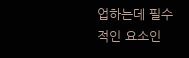업하는데 필수적인 요소인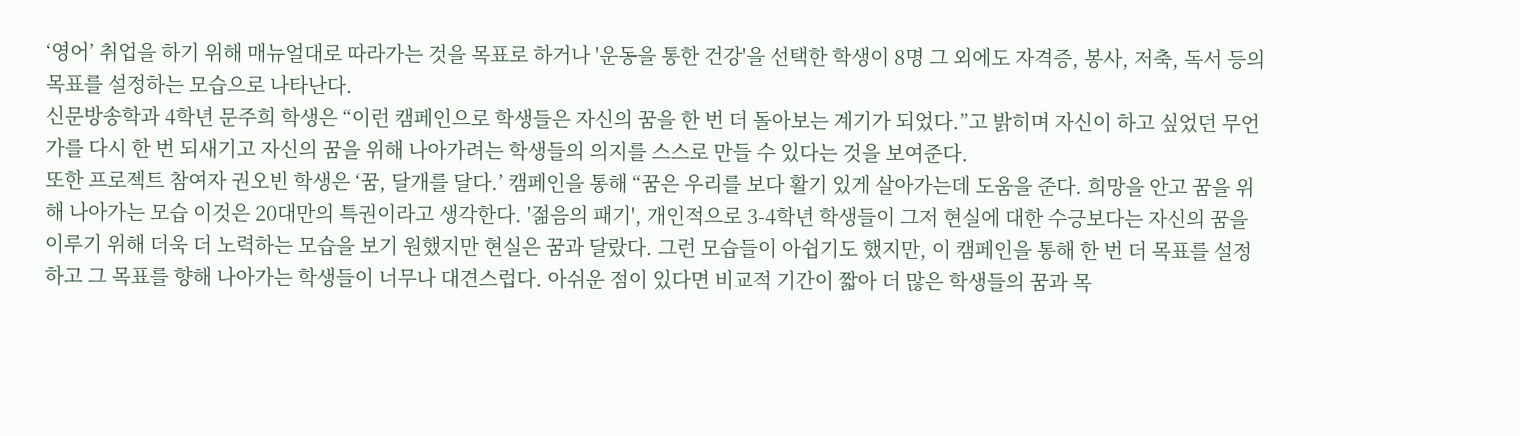‘영어’ 취업을 하기 위해 매뉴얼대로 따라가는 것을 목표로 하거나 '운동을 통한 건강'을 선택한 학생이 8명 그 외에도 자격증, 봉사, 저축, 독서 등의 목표를 설정하는 모습으로 나타난다.
신문방송학과 4학년 문주희 학생은 “이런 캠페인으로 학생들은 자신의 꿈을 한 번 더 돌아보는 계기가 되었다.”고 밝히며 자신이 하고 싶었던 무언가를 다시 한 번 되새기고 자신의 꿈을 위해 나아가려는 학생들의 의지를 스스로 만들 수 있다는 것을 보여준다.
또한 프로젝트 참여자 권오빈 학생은 ‘꿈, 달개를 달다.’ 캠페인을 통해 “꿈은 우리를 보다 활기 있게 살아가는데 도움을 준다. 희망을 안고 꿈을 위해 나아가는 모습 이것은 20대만의 특권이라고 생각한다. '젊음의 패기', 개인적으로 3-4학년 학생들이 그저 현실에 대한 수긍보다는 자신의 꿈을 이루기 위해 더욱 더 노력하는 모습을 보기 원했지만 현실은 꿈과 달랐다. 그런 모습들이 아쉽기도 했지만, 이 캠페인을 통해 한 번 더 목표를 설정하고 그 목표를 향해 나아가는 학생들이 너무나 대견스럽다. 아쉬운 점이 있다면 비교적 기간이 짧아 더 많은 학생들의 꿈과 목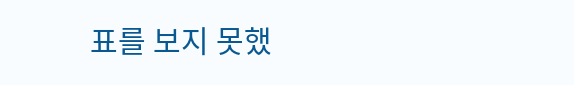표를 보지 못했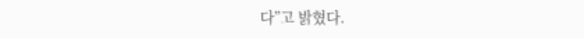다”고 밝혔다.